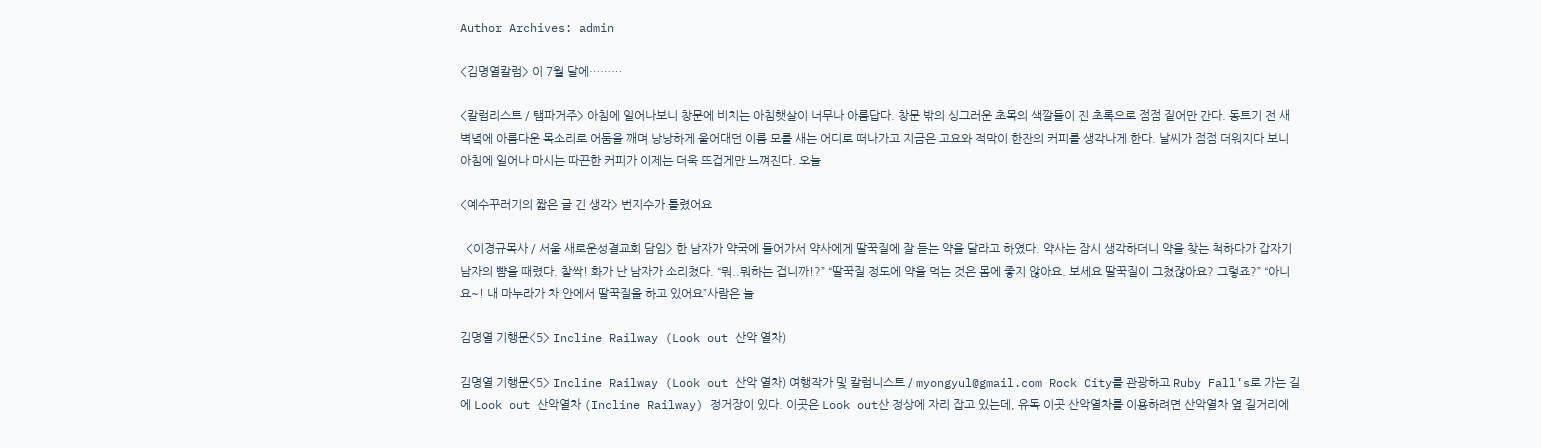Author Archives: admin

<김명열칼럼> 이 7월 달에………

<칼럼리스트 / 탬파거주> 아침에 일어나보니 창문에 비치는 아침햇살이 너무나 아름답다. 창문 밖의 싱그러운 초목의 색깔들이 진 초록으로 점점 짙어만 간다. 동트기 전 새벽녘에 아름다운 목소리로 어둠을 깨며 낭낭하게 울어대던 이름 모를 새는 어디로 떠나가고 지금은 고요와 적막이 한잔의 커피를 생각나게 한다. 날씨가 점점 더워지다 보니 아침에 일어나 마시는 따끈한 커피가 이제는 더욱 뜨겁게만 느껴진다. 오늘

<예수꾸러기의 짧은 글 긴 생각> 번지수가 틀렸어요

  <이경규목사 / 서울 새로운성결교회 담임> 한 남자가 약국에 들어가서 약사에게 딸꾹질에 잘 듣는 약을 달라고 하였다. 약사는 잠시 생각하더니 약을 찾는 척하다가 갑자기 남자의 뺨을 때렸다. 찰싹! 화가 난 남자가 소리쳤다. “뭐..뭐하는 겁니까!?” “딸꾹질 정도에 약을 먹는 것은 몸에 좋지 않아요. 보세요 딸꾹질이 그쳤잖아요? 그렇죠?” “아니요~! 내 마누라가 차 안에서 딸꾹질을 하고 있어요”사람은 늘

김명열 기행문<5> Incline Railway (Look out 산악 열차)

김명열 기행문<5> Incline Railway (Look out 산악 열차) 여행작가 및 칼럼니스트 / myongyul@gmail.com Rock City를 관광하고 Ruby Fall’s로 가는 길에 Look out 산악열차 (Incline Railway) 정거장이 있다. 이곳은 Look out산 정상에 자리 잡고 있는데, 유독 이곳 산악열차를 이용하려면 산악열차 옆 길거리에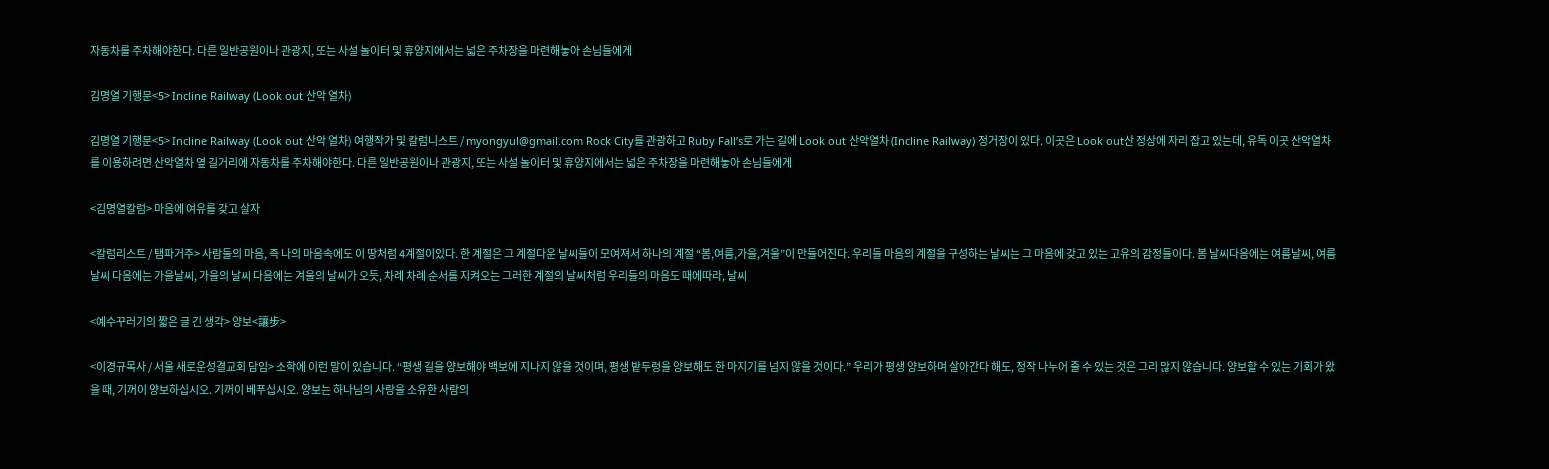자동차를 주차해야한다. 다른 일반공원이나 관광지, 또는 사설 놀이터 및 휴양지에서는 넓은 주차장을 마련해놓아 손님들에게

김명열 기행문<5> Incline Railway (Look out 산악 열차)

김명열 기행문<5> Incline Railway (Look out 산악 열차) 여행작가 및 칼럼니스트 / myongyul@gmail.com Rock City를 관광하고 Ruby Fall’s로 가는 길에 Look out 산악열차 (Incline Railway) 정거장이 있다. 이곳은 Look out산 정상에 자리 잡고 있는데, 유독 이곳 산악열차를 이용하려면 산악열차 옆 길거리에 자동차를 주차해야한다. 다른 일반공원이나 관광지, 또는 사설 놀이터 및 휴양지에서는 넓은 주차장을 마련해놓아 손님들에게

<김명열칼럼> 마음에 여유를 갖고 살자

<칼럼리스트 / 탬파거주> 사람들의 마음, 즉 나의 마음속에도 이 땅처럼 4계절이있다. 한 계절은 그 계절다운 날씨들이 모여져서 하나의 계절 “봄,여름,가을,겨울”이 만들어진다. 우리들 마음의 계절을 구성하는 날씨는 그 마음에 갖고 있는 고유의 감정들이다. 봄 날씨다음에는 여름날씨, 여름날씨 다음에는 가을날씨, 가을의 날씨 다음에는 겨울의 날씨가 오듯, 차례 차례 순서를 지켜오는 그러한 계절의 날씨처럼 우리들의 마음도 때에따라, 날씨

<예수꾸러기의 짧은 글 긴 생각> 양보<讓步>

<이경규목사 / 서울 새로운성결교회 담임> 소학에 이런 말이 있습니다. “평생 길을 양보해야 백보에 지나지 않을 것이며, 평생 밭두렁을 양보해도 한 마지기를 넘지 않을 것이다.” 우리가 평생 양보하며 살아간다 해도, 정작 나누어 줄 수 있는 것은 그리 많지 않습니다. 양보할 수 있는 기회가 왔을 때, 기꺼이 양보하십시오. 기꺼이 베푸십시오. 양보는 하나님의 사랑을 소유한 사람의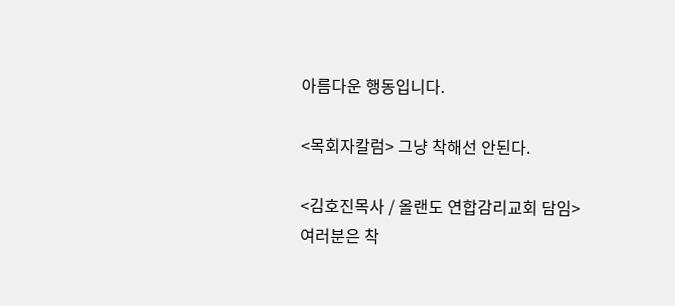아름다운 행동입니다.

<목회자칼럼> 그냥 착해선 안된다.

<김호진목사 / 올랜도 연합감리교회 담임> 여러분은 착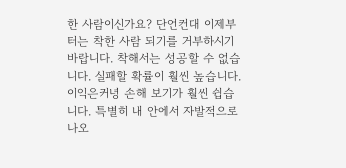한 사람이신가요? 단언컨대 이제부터는 착한 사람 되기를 거부하시기 바랍니다. 착해서는 성공할 수 없습니다. 실패할 확률이 훨씬 높습니다. 이익은커녕 손해 보기가 훨씬 쉽습니다. 특별히 내 안에서 자발적으로 나오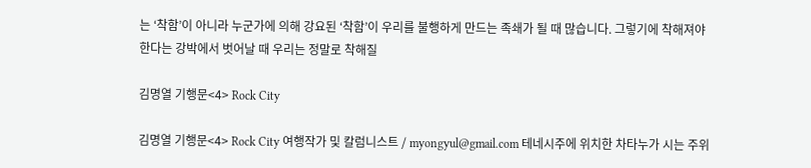는 ‘착함’이 아니라 누군가에 의해 강요된 ‘착함’이 우리를 불행하게 만드는 족쇄가 될 때 많습니다. 그렇기에 착해져야 한다는 강박에서 벗어날 때 우리는 정말로 착해질

김명열 기행문<4> Rock City

김명열 기행문<4> Rock City 여행작가 및 칼럼니스트 / myongyul@gmail.com 테네시주에 위치한 차타누가 시는 주위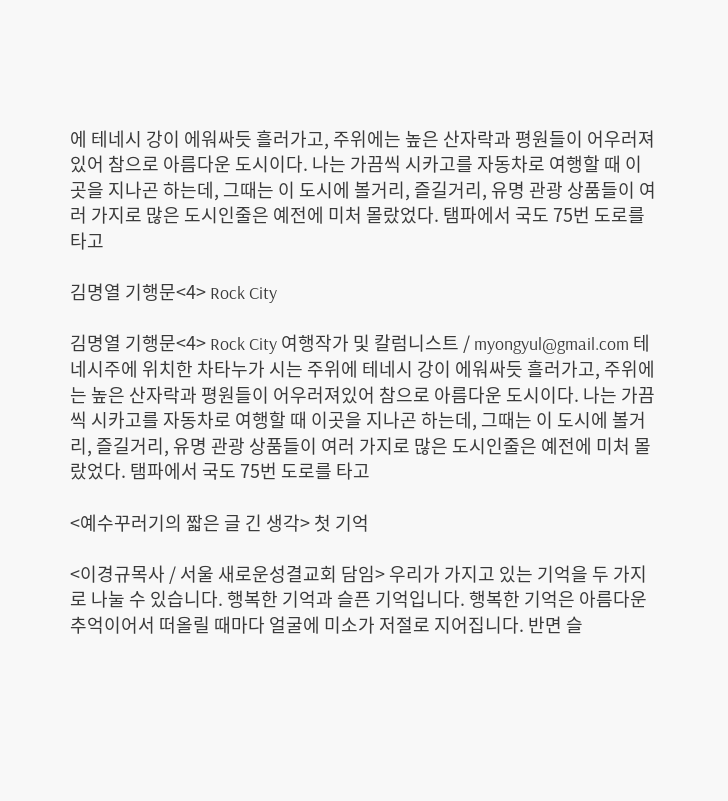에 테네시 강이 에워싸듯 흘러가고, 주위에는 높은 산자락과 평원들이 어우러져있어 참으로 아름다운 도시이다. 나는 가끔씩 시카고를 자동차로 여행할 때 이곳을 지나곤 하는데, 그때는 이 도시에 볼거리, 즐길거리, 유명 관광 상품들이 여러 가지로 많은 도시인줄은 예전에 미처 몰랐었다. 탬파에서 국도 75번 도로를 타고

김명열 기행문<4> Rock City

김명열 기행문<4> Rock City 여행작가 및 칼럼니스트 / myongyul@gmail.com 테네시주에 위치한 차타누가 시는 주위에 테네시 강이 에워싸듯 흘러가고, 주위에는 높은 산자락과 평원들이 어우러져있어 참으로 아름다운 도시이다. 나는 가끔씩 시카고를 자동차로 여행할 때 이곳을 지나곤 하는데, 그때는 이 도시에 볼거리, 즐길거리, 유명 관광 상품들이 여러 가지로 많은 도시인줄은 예전에 미처 몰랐었다. 탬파에서 국도 75번 도로를 타고

<예수꾸러기의 짧은 글 긴 생각> 첫 기억

<이경규목사 / 서울 새로운성결교회 담임> 우리가 가지고 있는 기억을 두 가지로 나눌 수 있습니다. 행복한 기억과 슬픈 기억입니다. 행복한 기억은 아름다운 추억이어서 떠올릴 때마다 얼굴에 미소가 저절로 지어집니다. 반면 슬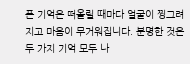픈 기억은 떠올릴 때마다 얼굴이 찡그려지고 마음이 무거워집니다. 분명한 것은 두 가지 기억 모두 나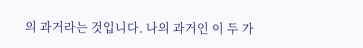의 과거라는 것입니다. 나의 과거인 이 두 가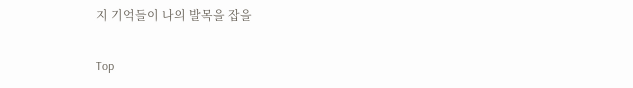지 기억들이 나의 발목을 잡을

Top